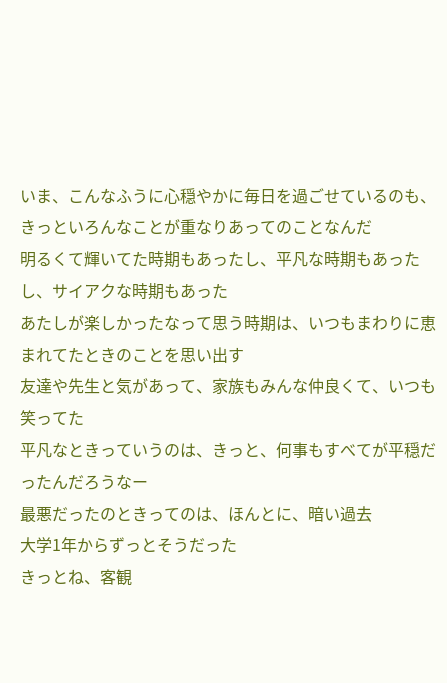いま、こんなふうに心穏やかに毎日を過ごせているのも、きっといろんなことが重なりあってのことなんだ
明るくて輝いてた時期もあったし、平凡な時期もあったし、サイアクな時期もあった
あたしが楽しかったなって思う時期は、いつもまわりに恵まれてたときのことを思い出す
友達や先生と気があって、家族もみんな仲良くて、いつも笑ってた
平凡なときっていうのは、きっと、何事もすべてが平穏だったんだろうなー
最悪だったのときってのは、ほんとに、暗い過去
大学1年からずっとそうだった
きっとね、客観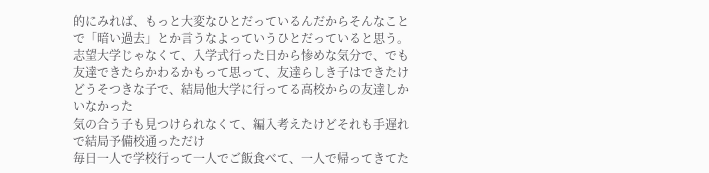的にみれば、もっと大変なひとだっているんだからそんなことで「暗い過去」とか言うなよっていうひとだっていると思う。
志望大学じゃなくて、入学式行った日から惨めな気分で、でも友達できたらかわるかもって思って、友達らしき子はできたけどうそつきな子で、結局他大学に行ってる高校からの友達しかいなかった
気の合う子も見つけられなくて、編入考えたけどそれも手遅れで結局予備校通っただけ
毎日一人で学校行って一人でご飯食べて、一人で帰ってきてた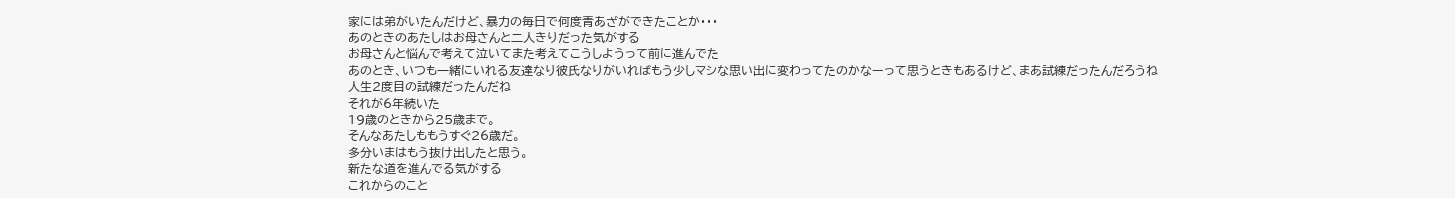家には弟がいたんだけど、暴力の毎日で何度青あざができたことか・・・
あのときのあたしはお母さんと二人きりだった気がする
お母さんと悩んで考えて泣いてまた考えてこうしようって前に進んでた
あのとき、いつも一緒にいれる友達なり彼氏なりがいればもう少しマシな思い出に変わってたのかなーって思うときもあるけど、まあ試練だったんだろうね
人生2度目の試練だったんだね
それが6年続いた
19歳のときから25歳まで。
そんなあたしももうすぐ26歳だ。
多分いまはもう抜け出したと思う。
新たな道を進んでる気がする
これからのこと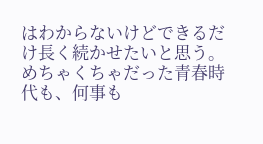はわからないけどできるだけ長く続かせたいと思う。
めちゃくちゃだった青春時代も、何事も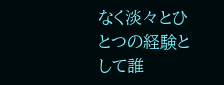なく淡々とひとつの経験として誰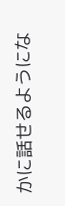かに話せるようにな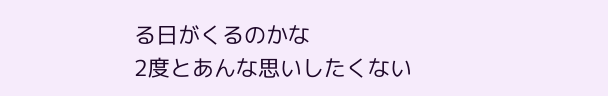る日がくるのかな
2度とあんな思いしたくない